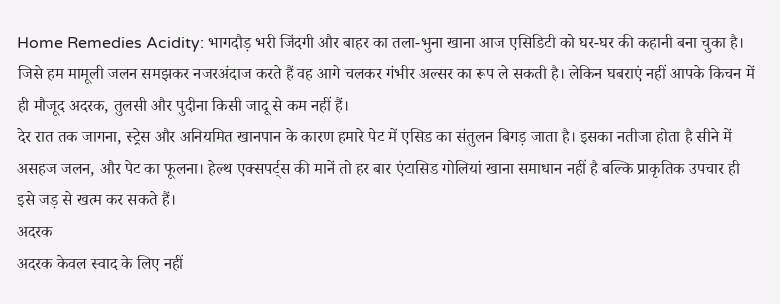Home Remedies Acidity: भागदौड़ भरी जिंदगी और बाहर का तला-भुना खाना आज एसिडिटी को घर-घर की कहानी बना चुका है। जिसे हम मामूली जलन समझकर नजरअंदाज करते हैं वह आगे चलकर गंभीर अल्सर का रूप ले सकती है। लेकिन घबराएं नहीं आपके किचन में ही मौजूद अदरक, तुलसी और पुदीना किसी जादू से कम नहीं हैं।
देर रात तक जागना, स्ट्रेस और अनियमित खानपान के कारण हमारे पेट में एसिड का संतुलन बिगड़ जाता है। इसका नतीजा होता है सीने में असहज जलन, और पेट का फूलना। हेल्थ एक्सपर्ट्स की मानें तो हर बार एंटासिड गोलियां खाना समाधान नहीं है बल्कि प्राकृतिक उपचार ही इसे जड़ से खत्म कर सकते हैं।
अदरक
अदरक केवल स्वाद के लिए नहीं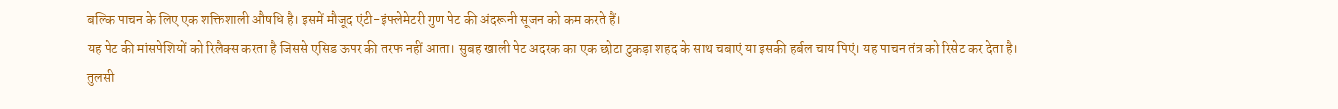बल्कि पाचन के लिए एक शक्तिशाली औषधि है। इसमें मौजूद एंटी-इंफ्लेमेटरी गुण पेट की अंदरूनी सूजन को कम करते हैं।
यह पेट की मांसपेशियों को रिलैक्स करता है जिससे एसिड ऊपर की तरफ नहीं आता। सुबह खाली पेट अदरक का एक छोटा टुकड़ा शहद के साथ चबाएं या इसकी हर्बल चाय पिएं। यह पाचन तंत्र को रिसेट कर देता है।
तुलसी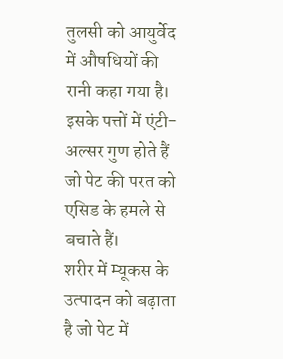तुलसी को आयुर्वेद में औषधियों की रानी कहा गया है। इसके पत्तों में एंटी-अल्सर गुण होते हैं जो पेट की परत को एसिड के हमले से बचाते हैं।
शरीर में म्यूकस के उत्पादन को बढ़ाता है जो पेट में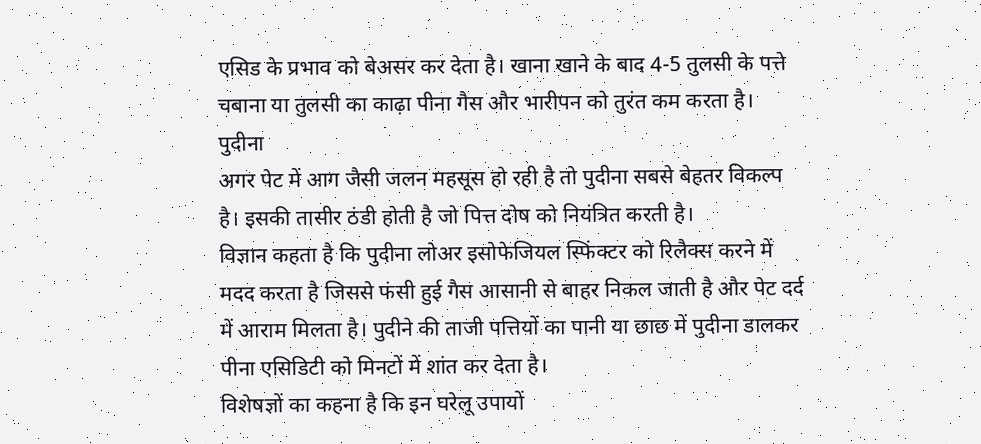एसिड के प्रभाव को बेअसर कर देता है। खाना खाने के बाद 4-5 तुलसी के पत्ते चबाना या तुलसी का काढ़ा पीना गैस और भारीपन को तुरंत कम करता है।
पुदीना
अगर पेट में आग जैसी जलन महसूस हो रही है तो पुदीना सबसे बेहतर विकल्प है। इसकी तासीर ठंडी होती है जो पित्त दोष को नियंत्रित करती है।
विज्ञान कहता है कि पुदीना लोअर इसोफेजियल स्फिंक्टर को रिलैक्स करने में मदद करता है जिससे फंसी हुई गैस आसानी से बाहर निकल जाती है और पेट दर्द में आराम मिलता है। पुदीने की ताजी पत्तियों का पानी या छाछ में पुदीना डालकर पीना एसिडिटी को मिनटों में शांत कर देता है।
विशेषज्ञों का कहना है कि इन घरेलू उपायों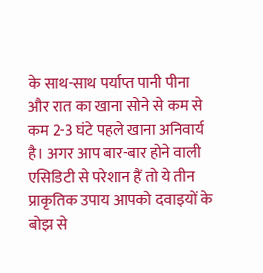के साथ-साथ पर्याप्त पानी पीना और रात का खाना सोने से कम से कम 2-3 घंटे पहले खाना अनिवार्य है। अगर आप बार-बार होने वाली एसिडिटी से परेशान हैं तो ये तीन प्राकृतिक उपाय आपको दवाइयों के बोझ से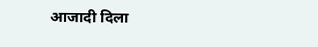आजादी दिला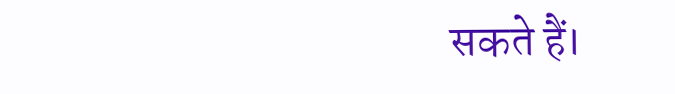सकते हैं।